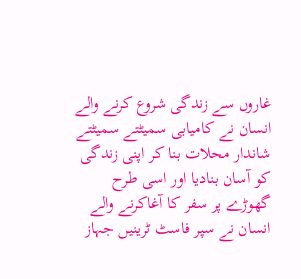غاروں سے زندگی شروع کرنے والے انسان نے کامیابی سمیٹتے سمیٹتے شاندار محلات بنا کر اپنی زندگی کو آسان بنادیا اور اسی طرح گھوڑے پر سفر کا آغاکرنے والے انسان نے سپر فاسٹ ٹرینیں جہاز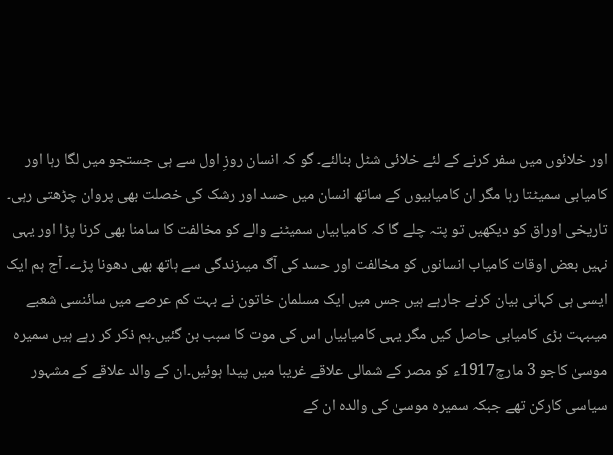اور خلائوں میں سفر کرنے کے لئے خلائی شٹل بنالئے۔ گو کہ انسان روزِ اول سے ہی جستجو میں لگا رہا اور کامیابی سمیٹتا رہا مگر ان کامیابیوں کے ساتھ انسان میں حسد اور رشک کی خصلت بھی پروان چڑھتی رہی۔ تاریخی اوراق کو دیکھیں تو پتہ چلے گا کہ کامیابیاں سمیٹنے والے کو مخالفت کا سامنا بھی کرنا پڑا اور یہی نہیں بعض اوقات کامیاب انسانوں کو مخالفت اور حسد کی آگ میںزندگی سے ہاتھ بھی دھونا پڑے۔ آج ہم ایک ایسی ہی کہانی بیان کرنے جارہے ہیں جس میں ایک مسلمان خاتون نے بہت کم عرصے میں سائنسی شعبے میںبہت بڑی کامیابی حاصل کیں مگر یہی کامیابیاں اس کی موت کا سبب بن گئیں۔ہم ذکر کر رہے ہیں سمیرہ موسیٰ کاجو 3 مارچ1917ء کو مصر کے شمالی علاقے غریبا میں پیدا ہوئیں۔ان کے والد علاقے کے مشہور سیاسی کارکن تھے جبکہ سمیرہ موسیٰ کی والدہ ان کے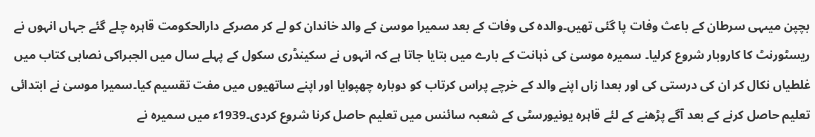بچپن میںہی سرطان کے باعث وفات پا گئی تھیں۔والدہ کی وفات کے بعد سمیرا موسیٰ کے والد خاندان کو لے کر مصرکے دارالحکومت قاہرہ چلے گئے جہاں انہوں نے ریسٹورنٹ کا کاروبار شروع کرلیا۔ سمیرہ موسیٰ کی ذہانت کے بارے میں بتایا جاتا ہے کہ انہوں نے سکینڈری سکول کے پہلے سال میں الجبراکی نصابی کتاب میں غلطیاں نکال کر ان کی درستی کی اور بعدا زاں اپنے والد کے خرچے پراس کرتاب کو دوبارہ چھپوایا اور اپنے ساتھیوں میں مفت تقسیم کیا۔سمیرا موسیٰ نے ابتدائی تعلیم حاصل کرنے کے بعد آگے پڑھنے کے لئے قاہرہ یونیورسٹی کے شعبہ سائنس میں تعلیم حاصل کرنا شروع کردی۔1939ء میں سمیرہ نے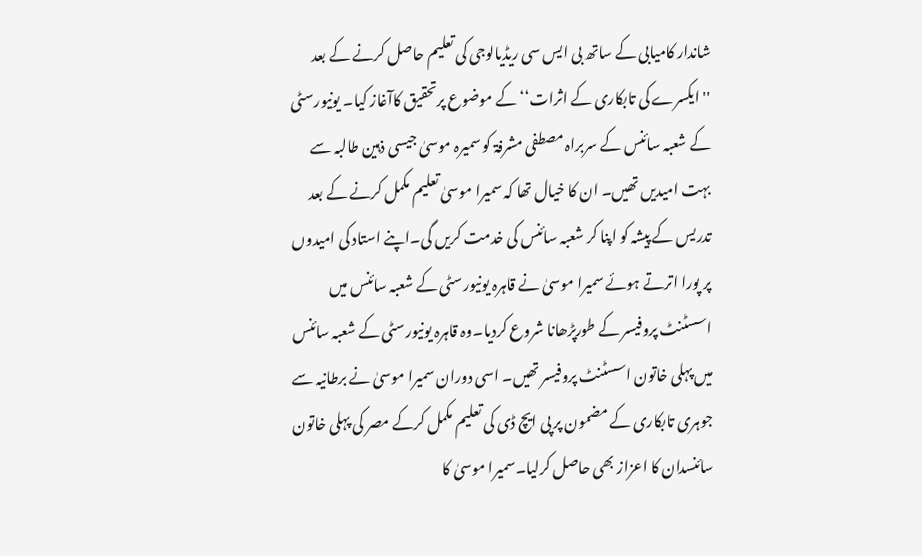شاندار کامیابی کے ساتھ بی ایس سی ریڈیالوجی کی تعلیم حاصل کرنے کے بعد ''ایکسرے کی تابکاری کے اثرات‘‘ کے موضوع پرتحقیق کاآغاز کیا۔ یونیورسٹی کے شعبہ سائنس کے سربراہ مصطفی مشرفۃ کو سمیرہ موسیٰ جیسی ذہین طالبہ سے بہت امیدیں تھیں۔ ان کا خیال تھا کہ سمیرا موسیٰ تعلیم مکمل کرنے کے بعد تدریس کے پیشہ کو اپنا کر شعبہ سائنس کی خدمت کریں گی۔اپنے استاد کی امیدوں پر پورا اترتے ہوئے سمیرا موسیٰ نے قاہرہ یونیورسٹی کے شعبہ سائنس میں اسسٹنٹ پروفیسر کے طورپڑھانا شروع کردیا۔وہ قاہرہ یونیورسٹی کے شعبہ سائنس میں پہلی خاتون اسسٹنٹ پروفیسر تھیں۔ اسی دوران سمیرا موسیٰ نے برطانیہ سے جوہری تابکاری کے مضمون پر پی ایچ ڈی کی تعلیم مکمل کرکے مصر کی پہلی خاتون سائنسدان کا اعزاز بھی حاصل کرلیا۔سمیرا موسیٰ کا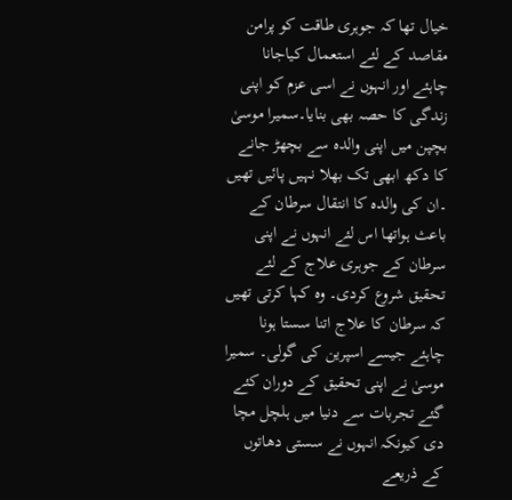خیال تھا کہ جوہری طاقت کو پرامن مقاصد کے لئے استعمال کیاجانا چاہئے اور انہوں نے اسی عزم کو اپنی زندگی کا حصہ بھی بنایا۔سمیرا موسیٰ بچپن میں اپنی والدہ سے بچھڑ جانے کا دکھ ابھی تک بھلا نہیں پائیں تھیں ۔ان کی والدہ کا انتقال سرطان کے باعث ہواتھا اس لئے انہوں نے اپنی سرطان کے جوہری علاج کے لئے تحقیق شروع کردی۔ وہ کہا کرتی تھیں کہ سرطان کا علاج اتنا سستا ہونا چاہئے جیسے اسپرین کی گولی۔ سمیرا موسیٰ نے اپنی تحقیق کے دوران کئے گئے تجربات سے دنیا میں ہلچل مچا دی کیونکہ انہوں نے سستی دھاتوں کے ذریعے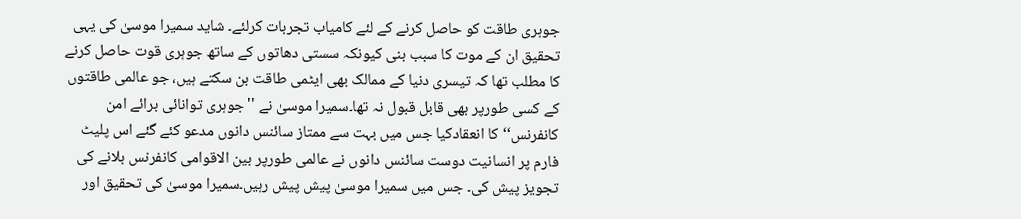جوہری طاقت کو حاصل کرنے کے لئے کامیاب تجربات کرلئے۔ شاید سمیرا موسیٰ کی یہی تحقیق ان کے موت کا سبب بنی کیونکہ سستی دھاتوں کے ساتھ جوہری قوت حاصل کرنے کا مطلب تھا کہ تیسری دنیا کے ممالک بھی ایٹمی طاقت بن سکتے ہیں، جو عالمی طاقتوں کے کسی طورپر بھی قابل قبول نہ تھا۔سمیرا موسیٰ نے ''جوہری توانائی برائے امن کانفرنس‘‘کا انعقادکیا جس میں بہت سے ممتاز سائنس دانوں مدعو کئے گئے اس پلیٹ فارم پر انسانیت دوست سائنس دانوں نے عالمی طورپر بین الاقوامی کانفرنس بلانے کی تجویز پیش کی۔ جس میں سمیرا موسیٰ پیش پیش رہیں۔سمیرا موسیٰ کی تحقیق اور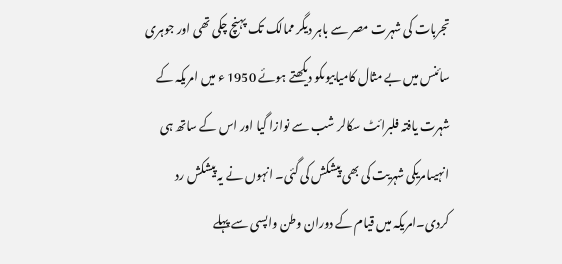تجربات کی شہرت مصر سے باہر دیگر ممالک تک پہنچ چکی تھی اور جوہری سائنس میں بے مثال کامیابیوںکو دیکھتے ہوئے 1950 ء میں امریکہ کے شہرت یافتہ فلبرائٹ سکالر شب سے نوازا گیا اور اس کے ساتھ ہی انہیںامریکی شہریت کی بھی پیشکش کی گئی۔ انہوں نے یہ پیشکش رد کردی۔امریکہ میں قیام کے دوران وطن واپسی سے پہلے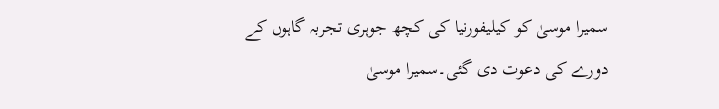سمیرا موسیٰ کو کیلیفورنیا کی کچھ جوہری تجربہ گاہوں کے دورے کی دعوت دی گئی۔سمیرا موسیٰ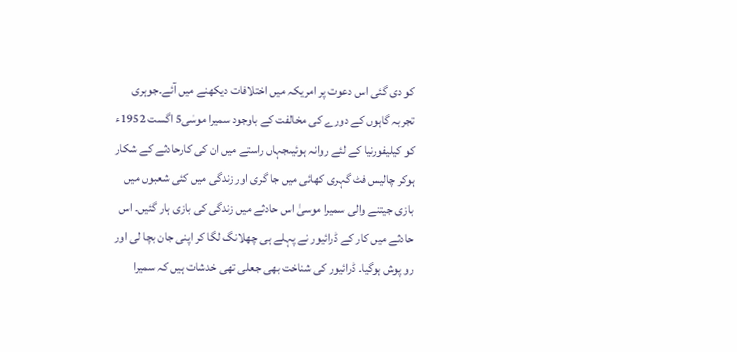کو دی گئی اس دعوت پر امریکہ میں اختلافات دیکھنے میں آئے۔جوہری تجربہ گاہوں کے دورے کی مخالفت کے باوجود سمیرا موسٰی5 اگست 1952ء کو کیلیفورنیا کے لئے روانہ ہوئیںجہاں راستے میں ان کی کارحادثے کے شکار ہوکر چالیس فٹ گہری کھائی میں جا گری اور زندگی میں کئی شعبوں میں بازی جیتنے والی سمیرا موسیٰ اس حادثے میں زندگی کی بازی ہار گئیں۔ اس حادثے میں کار کے ڈرائیور نے پہلے ہی چھلانگ لگا کر اپنی جان بچا لی اور رو پوش ہوگیا۔ ڈرائیور کی شناخت بھی جعلی تھی خدشات ہیں کہ سمیرا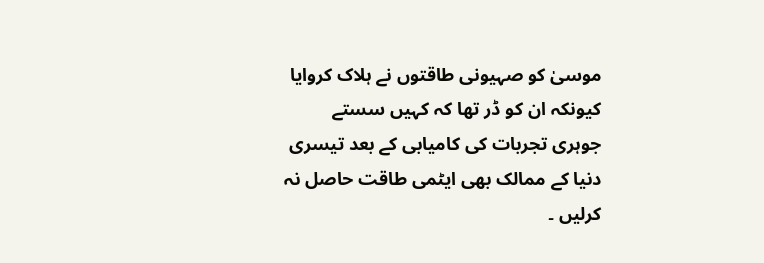موسیٰ کو صہیونی طاقتوں نے ہلاک کروایا کیونکہ ان کو ڈر تھا کہ کہیں سستے جوہری تجربات کی کامیابی کے بعد تیسری دنیا کے ممالک بھی ایٹمی طاقت حاصل نہ کرلیں ۔